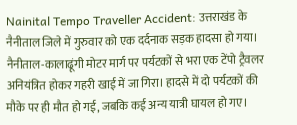Nainital Tempo Traveller Accident: उत्तराखंड के नैनीताल जिले में गुरुवार को एक दर्दनाक सड़क हादसा हो गया। नैनीताल-कालाढूंगी मोटर मार्ग पर पर्यटकों से भरा एक टेंपो ट्रैवलर अनियंत्रित होकर गहरी खाई में जा गिरा। हादसे में दो पर्यटकों की मौके पर ही मौत हो गई, जबकि कई अन्य यात्री घायल हो गए।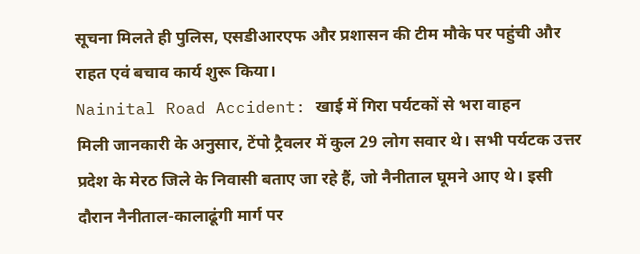सूचना मिलते ही पुलिस, एसडीआरएफ और प्रशासन की टीम मौके पर पहुंची और राहत एवं बचाव कार्य शुरू किया।
Nainital Road Accident: खाई में गिरा पर्यटकों से भरा वाहन
मिली जानकारी के अनुसार, टेंपो ट्रैवलर में कुल 29 लोग सवार थे। सभी पर्यटक उत्तर प्रदेश के मेरठ जिले के निवासी बताए जा रहे हैं, जो नैनीताल घूमने आए थे। इसी दौरान नैनीताल-कालाढूंगी मार्ग पर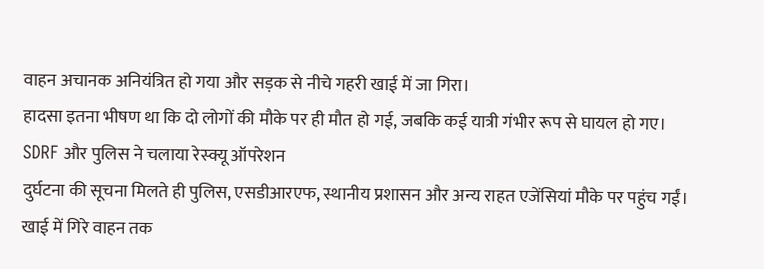वाहन अचानक अनियंत्रित हो गया और सड़क से नीचे गहरी खाई में जा गिरा।
हादसा इतना भीषण था कि दो लोगों की मौके पर ही मौत हो गई, जबकि कई यात्री गंभीर रूप से घायल हो गए।
SDRF और पुलिस ने चलाया रेस्क्यू ऑपरेशन
दुर्घटना की सूचना मिलते ही पुलिस, एसडीआरएफ, स्थानीय प्रशासन और अन्य राहत एजेंसियां मौके पर पहुंच गईं। खाई में गिरे वाहन तक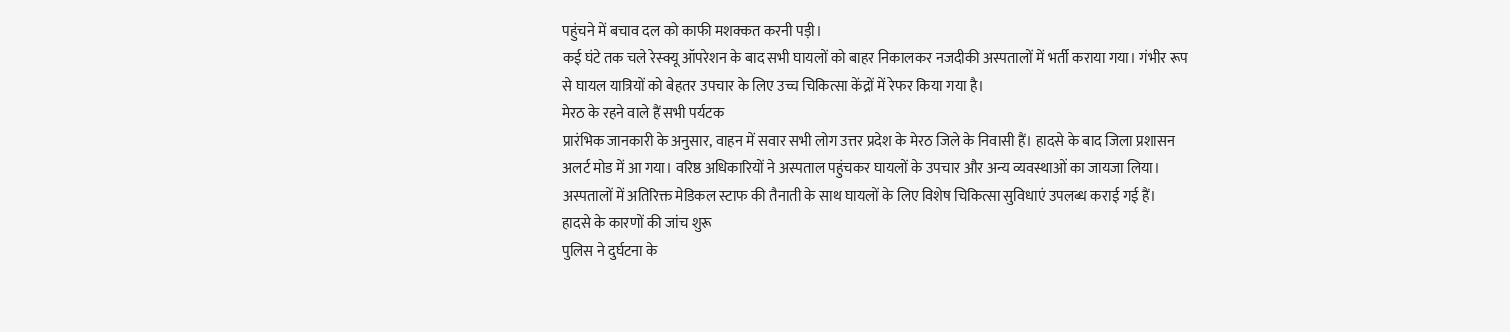पहुंचने में बचाव दल को काफी मशक्कत करनी पड़ी।
कई घंटे तक चले रेस्क्यू ऑपरेशन के बाद सभी घायलों को बाहर निकालकर नजदीकी अस्पतालों में भर्ती कराया गया। गंभीर रूप से घायल यात्रियों को बेहतर उपचार के लिए उच्च चिकित्सा केंद्रों में रेफर किया गया है।
मेरठ के रहने वाले हैं सभी पर्यटक
प्रारंभिक जानकारी के अनुसार, वाहन में सवार सभी लोग उत्तर प्रदेश के मेरठ जिले के निवासी हैं। हादसे के बाद जिला प्रशासन अलर्ट मोड में आ गया। वरिष्ठ अधिकारियों ने अस्पताल पहुंचकर घायलों के उपचार और अन्य व्यवस्थाओं का जायजा लिया।
अस्पतालों में अतिरिक्त मेडिकल स्टाफ की तैनाती के साथ घायलों के लिए विशेष चिकित्सा सुविधाएं उपलब्ध कराई गई हैं।
हादसे के कारणों की जांच शुरू
पुलिस ने दुर्घटना के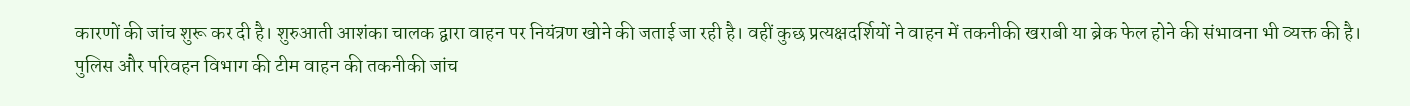कारणों की जांच शुरू कर दी है। शुरुआती आशंका चालक द्वारा वाहन पर नियंत्रण खोने की जताई जा रही है। वहीं कुछ प्रत्यक्षदर्शियों ने वाहन में तकनीकी खराबी या ब्रेक फेल होने की संभावना भी व्यक्त की है।
पुलिस और परिवहन विभाग की टीम वाहन की तकनीकी जांच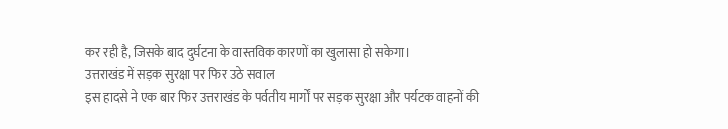कर रही है, जिसके बाद दुर्घटना के वास्तविक कारणों का खुलासा हो सकेगा।
उत्तराखंड में सड़क सुरक्षा पर फिर उठे सवाल
इस हादसे ने एक बार फिर उत्तराखंड के पर्वतीय मार्गों पर सड़क सुरक्षा और पर्यटक वाहनों की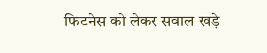फिटनेस को लेकर सवाल खड़े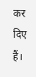कर दिए हैं।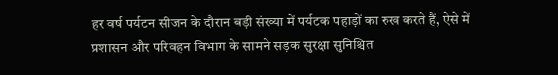हर वर्ष पर्यटन सीजन के दौरान बड़ी संख्या में पर्यटक पहाड़ों का रुख करते हैं, ऐसे में प्रशासन और परिवहन विभाग के सामने सड़क सुरक्षा सुनिश्चित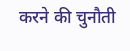करने की चुनौती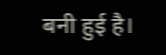बनी हुई है।